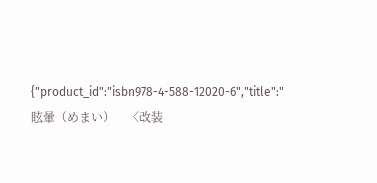{"product_id":"isbn978-4-588-12020-6","title":"眩暈（めまい）　〈改装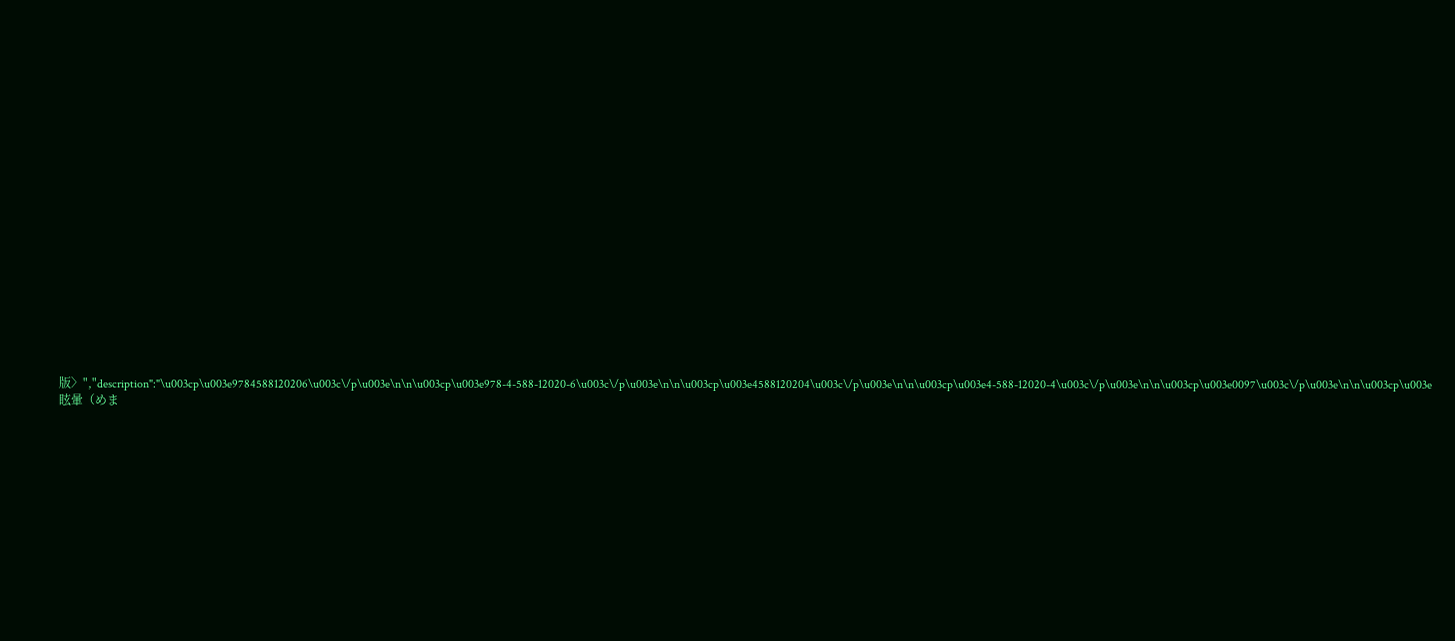版〉","description":"\u003cp\u003e9784588120206\u003c\/p\u003e\n\n\u003cp\u003e978-4-588-12020-6\u003c\/p\u003e\n\n\u003cp\u003e4588120204\u003c\/p\u003e\n\n\u003cp\u003e4-588-12020-4\u003c\/p\u003e\n\n\u003cp\u003e0097\u003c\/p\u003e\n\n\u003cp\u003e眩暈（めま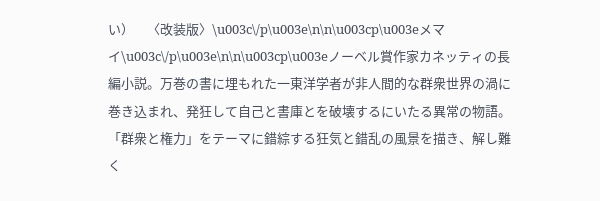い）　〈改装版〉\u003c\/p\u003e\n\n\u003cp\u003eメマイ\u003c\/p\u003e\n\n\u003cp\u003eノーベル賞作家カネッティの長編小説。万巻の書に埋もれた一東洋学者が非人間的な群衆世界の渦に巻き込まれ、発狂して自己と書庫とを破壊するにいたる異常の物語。「群衆と権力」をテーマに錯綜する狂気と錯乱の風景を描き、解し難く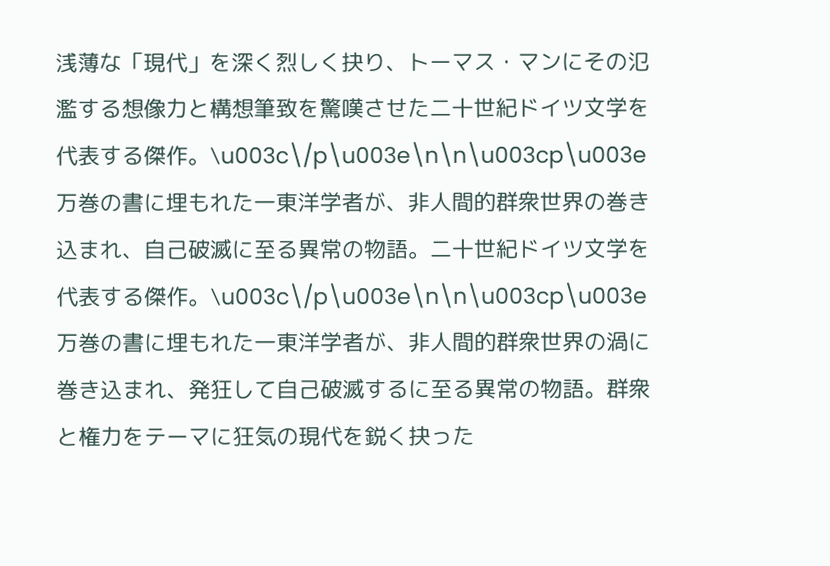浅薄な「現代」を深く烈しく抉り、トーマス・マンにその氾濫する想像力と構想筆致を驚嘆させた二十世紀ドイツ文学を代表する傑作。\u003c\/p\u003e\n\n\u003cp\u003e万巻の書に埋もれた一東洋学者が、非人間的群衆世界の巻き込まれ、自己破滅に至る異常の物語。二十世紀ドイツ文学を代表する傑作。\u003c\/p\u003e\n\n\u003cp\u003e万巻の書に埋もれた一東洋学者が、非人間的群衆世界の渦に巻き込まれ、発狂して自己破滅するに至る異常の物語。群衆と権力をテーマに狂気の現代を鋭く抉った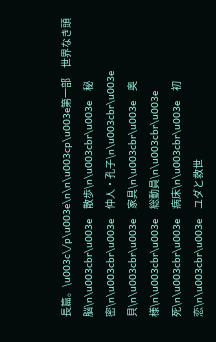長篇。\u003c\/p\u003e\n\n\u003cp\u003e第一部　世界なき頭脳\n\u003cbr\u003e　散歩\n\u003cbr\u003e　秘密\n\u003cbr\u003e　仲人・孔子\n\u003cbr\u003e　貝\n\u003cbr\u003e　家具\n\u003cbr\u003e　奥様\n\u003cbr\u003e　総動員\n\u003cbr\u003e　死\n\u003cbr\u003e　病床\n\u003cbr\u003e　初恋\n\u003cbr\u003e　ユダと救世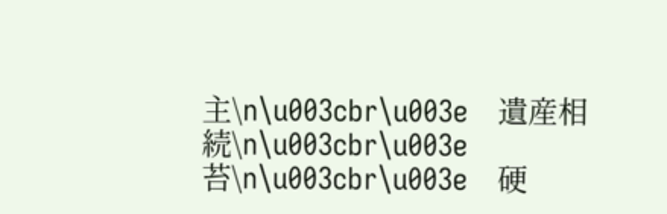主\n\u003cbr\u003e　遺産相続\n\u003cbr\u003e　苔\n\u003cbr\u003e　硬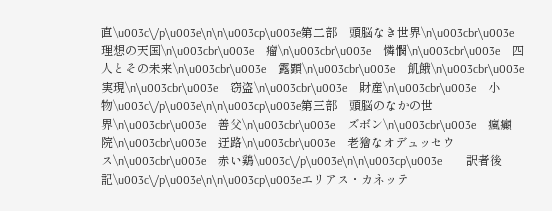直\u003c\/p\u003e\n\n\u003cp\u003e第二部　頭脳なき世界\n\u003cbr\u003e　理想の天国\n\u003cbr\u003e　瘤\n\u003cbr\u003e　憐憫\n\u003cbr\u003e　四人とその未来\n\u003cbr\u003e　露顕\n\u003cbr\u003e　飢餓\n\u003cbr\u003e　実現\n\u003cbr\u003e　窃盗\n\u003cbr\u003e　財産\n\u003cbr\u003e　小物\u003c\/p\u003e\n\n\u003cp\u003e第三部　頭脳のなかの世界\n\u003cbr\u003e　善父\n\u003cbr\u003e　ズボン\n\u003cbr\u003e　瘋癲院\n\u003cbr\u003e　迂路\n\u003cbr\u003e　老獪なオデュッセウス\n\u003cbr\u003e　赤い鶏\u003c\/p\u003e\n\n\u003cp\u003e　　訳者後記\u003c\/p\u003e\n\n\u003cp\u003eエリアス・カネッテ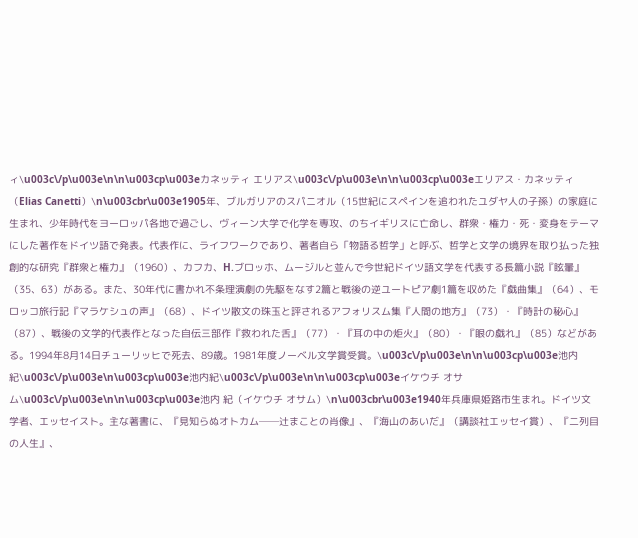ィ\u003c\/p\u003e\n\n\u003cp\u003eカネッティ エリアス\u003c\/p\u003e\n\n\u003cp\u003eエリアス・カネッティ（Elias Canetti）\n\u003cbr\u003e1905年、ブルガリアのスパニオル（15世紀にスペインを追われたユダヤ人の子孫）の家庭に生まれ、少年時代をヨーロッパ各地で過ごし、ヴィーン大学で化学を専攻、のちイギリスに亡命し、群衆・権力・死・変身をテーマにした著作をドイツ語で発表。代表作に、ライフワークであり、著者自ら「物語る哲学」と呼ぶ、哲学と文学の境界を取り払った独創的な研究『群衆と権力』（1960）、カフカ、H.ブロッホ、ムージルと並んで今世紀ドイツ語文学を代表する長篇小説『眩暈』（35、63）がある。また、30年代に書かれ不条理演劇の先駆をなす2篇と戦後の逆ユートピア劇1篇を収めた『戯曲集』（64）、モロッコ旅行記『マラケシュの声』（68）、ドイツ散文の珠玉と評されるアフォリスム集『人間の地方』（73）・『時計の秘心』（87）、戦後の文学的代表作となった自伝三部作『救われた舌』（77）・『耳の中の炬火』（80）・『眼の戯れ』（85）などがある。1994年8月14日チューリッヒで死去、89歳。1981年度ノーベル文学賞受賞。\u003c\/p\u003e\n\n\u003cp\u003e池内 紀\u003c\/p\u003e\n\u003cp\u003e池内紀\u003c\/p\u003e\n\n\u003cp\u003eイケウチ オサム\u003c\/p\u003e\n\n\u003cp\u003e池内 紀（イケウチ オサム）\n\u003cbr\u003e1940年兵庫県姫路市生まれ。ドイツ文学者、エッセイスト。主な著書に、『見知らぬオトカム──辻まことの肖像』、『海山のあいだ』（講談社エッセイ賞）、『二列目の人生』、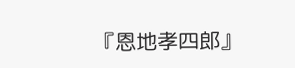『恩地孝四郎』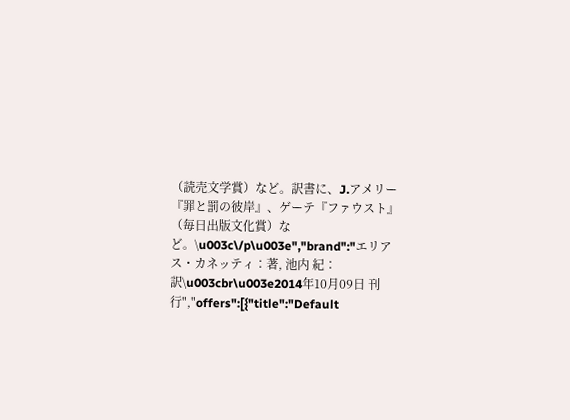（読売文学賞）など。訳書に、J.アメリー『罪と罰の彼岸』、ゲーテ『ファウスト』（毎日出版文化賞）など。\u003c\/p\u003e","brand":"エリアス・カネッティ：著, 池内 紀：訳\u003cbr\u003e2014年10月09日 刊行","offers":[{"title":"Default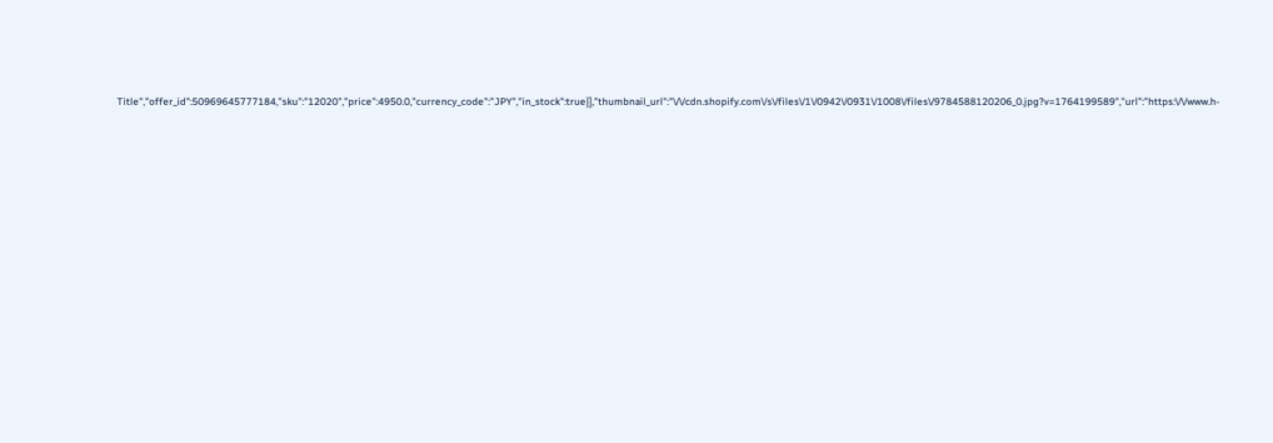Title","offer_id":50969645777184,"sku":"12020","price":4950.0,"currency_code":"JPY","in_stock":true}],"thumbnail_url":"\/\/cdn.shopify.com\/s\/files\/1\/0942\/0931\/1008\/files\/9784588120206_0.jpg?v=1764199589","url":"https:\/\/www.h-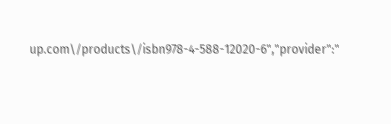up.com\/products\/isbn978-4-588-12020-6","provider":"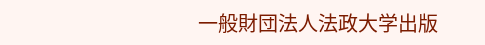一般財団法人法政大学出版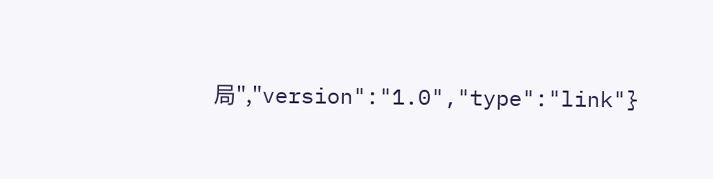局","version":"1.0","type":"link"}